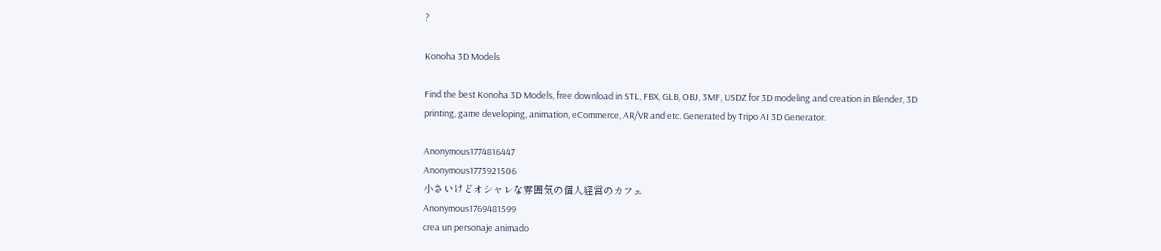?

Konoha 3D Models

Find the best Konoha 3D Models, free download in STL, FBX, GLB, OBJ, 3MF, USDZ for 3D modeling and creation in Blender, 3D printing, game developing, animation, eCommerce, AR/VR and etc. Generated by Tripo AI 3D Generator.

Anonymous1774816447
Anonymous1773921506
小さいけどオシャレな雰囲気の個人経営のカフェ
Anonymous1769481599
crea un personaje animado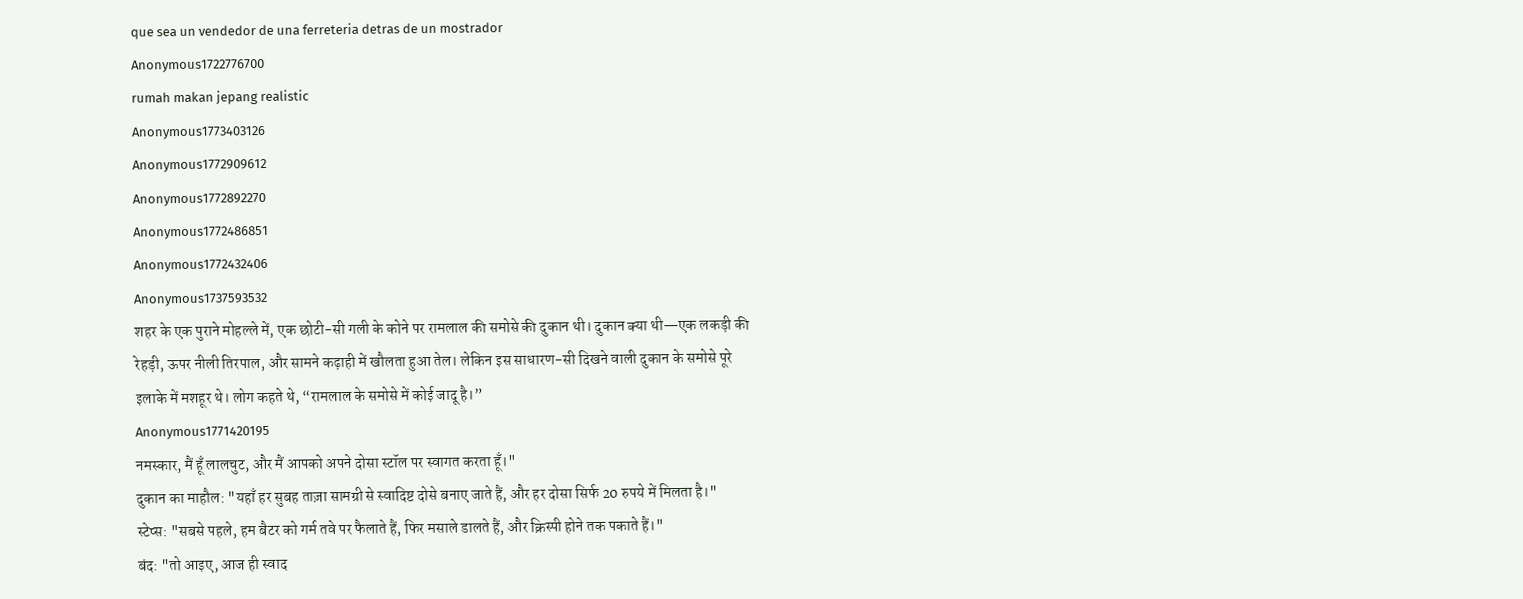que sea un vendedor de una ferreteria detras de un mostrador
Anonymous1722776700
rumah makan jepang realistic
Anonymous1773403126
Anonymous1772909612
Anonymous1772892270
Anonymous1772486851
Anonymous1772432406
Anonymous1737593532
शहर के एक पुराने मोहल्ले में, एक छोटी-सी गली के कोने पर रामलाल की समोसे की दुकान थी। दुकान क्या थी—एक लकड़ी की रेहड़ी, ऊपर नीली तिरपाल, और सामने कढ़ाही में खौलता हुआ तेल। लेकिन इस साधारण-सी दिखने वाली दुकान के समोसे पूरे इलाके में मशहूर थे। लोग कहते थे, “रामलाल के समोसे में कोई जादू है।”
Anonymous1771420195
नमस्कार, मैं हूँ लालचुट, और मैं आपको अपने दोसा स्टॉल पर स्वागत करता हूँ।"
दुकान का माहौल: "यहाँ हर सुबह ताज़ा सामग्री से स्वादिष्ट दोसे बनाए जाते हैं, और हर दोसा सिर्फ 20 रुपये में मिलता है।"
स्टेप्स: "सबसे पहले, हम बैटर को गर्म तवे पर फैलाते हैं, फिर मसाले डालते हैं, और क्रिस्पी होने तक पकाते हैं।"
बंद: "तो आइए, आज ही स्वाद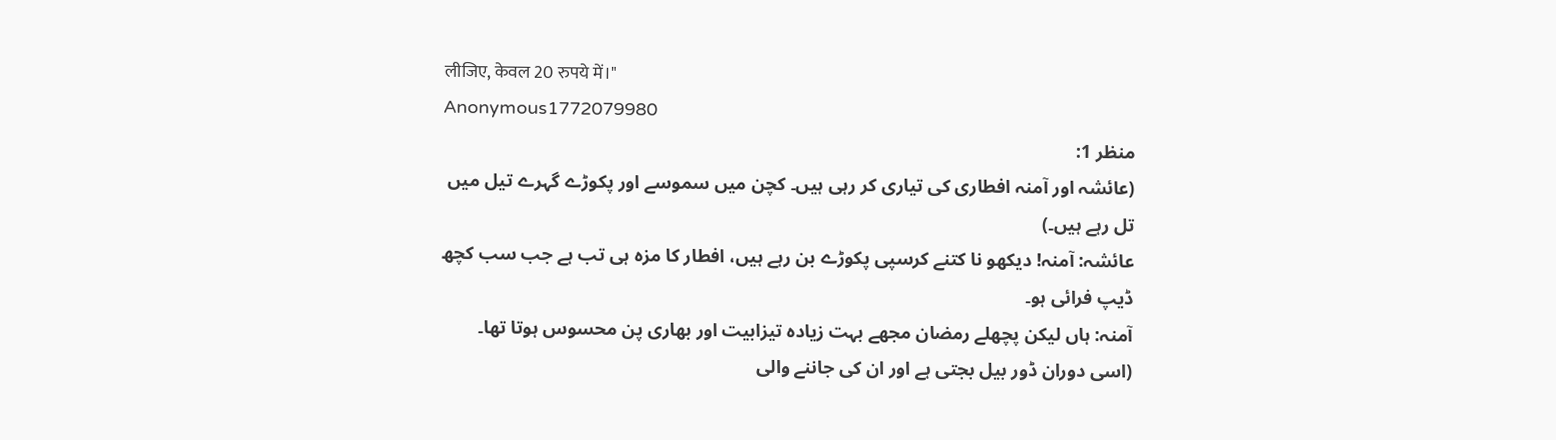लीजिए, केवल 20 रुपये में।"
Anonymous1772079980
منظر 1:
(عائشہ اور آمنہ افطاری کی تیاری کر رہی ہیں۔ کچن میں سموسے اور پکوڑے گہرے تیل میں تل رہے ہیں۔)
عائشہ: آمنہ! دیکھو نا کتنے کرسپی پکوڑے بن رہے ہیں، افطار کا مزہ ہی تب ہے جب سب کچھ ڈیپ فرائی ہو۔
آمنہ: ہاں لیکن پچھلے رمضان مجھے بہت زیادہ تیزابیت اور بھاری پن محسوس ہوتا تھا۔
(اسی دوران ڈور بیل بجتی ہے اور ان کی جاننے والی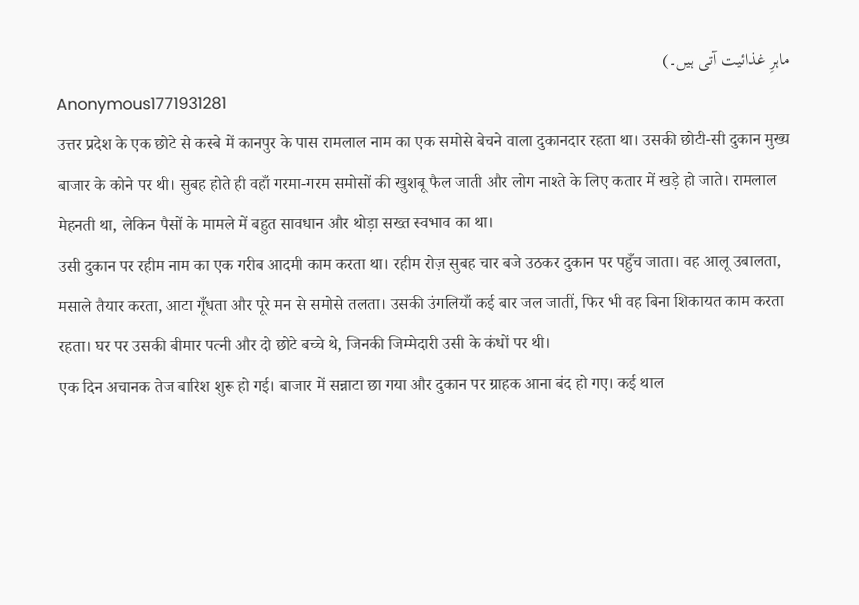ماہرِ غذائیت آتی ہیں۔)
Anonymous1771931281
उत्तर प्रदेश के एक छोटे से कस्बे में कानपुर के पास रामलाल नाम का एक समोसे बेचने वाला दुकानदार रहता था। उसकी छोटी-सी दुकान मुख्य बाजार के कोने पर थी। सुबह होते ही वहाँ गरमा-गरम समोसों की खुशबू फैल जाती और लोग नाश्ते के लिए कतार में खड़े हो जाते। रामलाल मेहनती था, लेकिन पैसों के मामले में बहुत सावधान और थोड़ा सख्त स्वभाव का था।
उसी दुकान पर रहीम नाम का एक गरीब आदमी काम करता था। रहीम रोज़ सुबह चार बजे उठकर दुकान पर पहुँच जाता। वह आलू उबालता, मसाले तैयार करता, आटा गूँधता और पूरे मन से समोसे तलता। उसकी उंगलियाँ कई बार जल जातीं, फिर भी वह बिना शिकायत काम करता रहता। घर पर उसकी बीमार पत्नी और दो छोटे बच्चे थे, जिनकी जिम्मेदारी उसी के कंधों पर थी।
एक दिन अचानक तेज बारिश शुरू हो गई। बाजार में सन्नाटा छा गया और दुकान पर ग्राहक आना बंद हो गए। कई थाल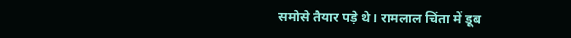समोसे तैयार पड़े थे। रामलाल चिंता में डूब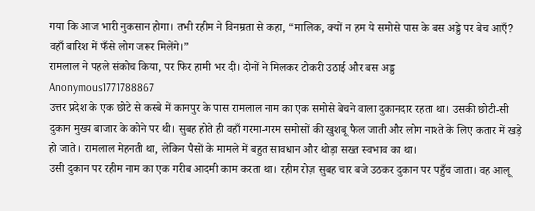गया कि आज भारी नुकसान होगा। तभी रहीम ने विनम्रता से कहा, “मालिक, क्यों न हम ये समोसे पास के बस अड्डे पर बेच आएँ? वहाँ बारिश में फँसे लोग जरूर मिलेंगे।”
रामलाल ने पहले संकोच किया, पर फिर हामी भर दी। दोनों ने मिलकर टोकरी उठाई और बस अड्ड
Anonymous1771788867
उत्तर प्रदेश के एक छोटे से कस्बे में कानपुर के पास रामलाल नाम का एक समोसे बेचने वाला दुकानदार रहता था। उसकी छोटी-सी दुकान मुख्य बाजार के कोने पर थी। सुबह होते ही वहाँ गरमा-गरम समोसों की खुशबू फैल जाती और लोग नाश्ते के लिए कतार में खड़े हो जाते। रामलाल मेहनती था, लेकिन पैसों के मामले में बहुत सावधान और थोड़ा सख्त स्वभाव का था।
उसी दुकान पर रहीम नाम का एक गरीब आदमी काम करता था। रहीम रोज़ सुबह चार बजे उठकर दुकान पर पहुँच जाता। वह आलू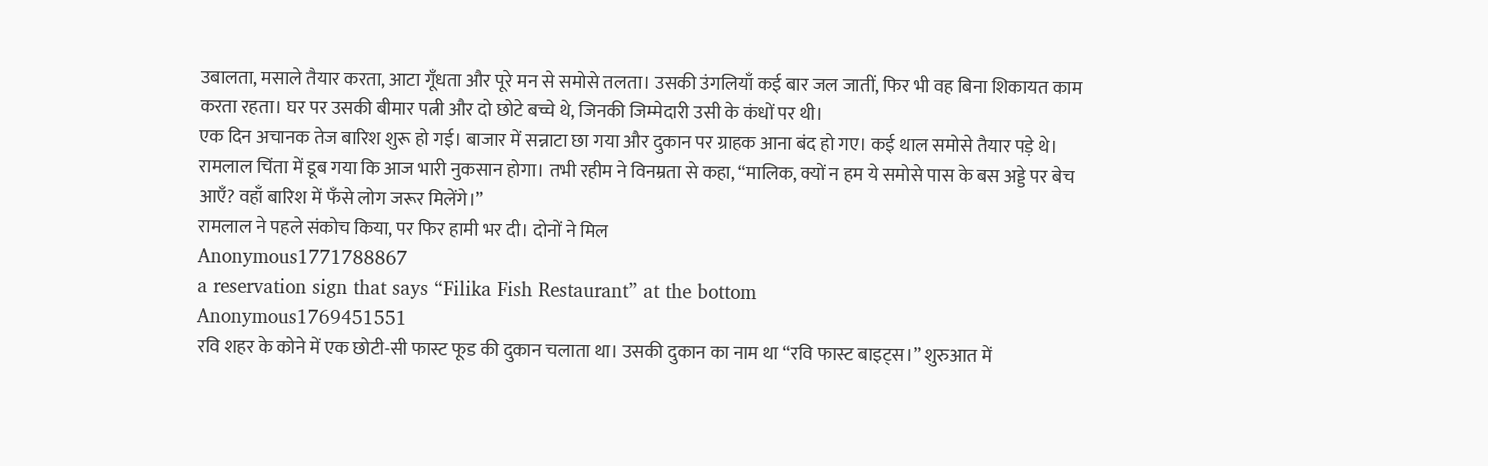उबालता, मसाले तैयार करता, आटा गूँधता और पूरे मन से समोसे तलता। उसकी उंगलियाँ कई बार जल जातीं, फिर भी वह बिना शिकायत काम करता रहता। घर पर उसकी बीमार पत्नी और दो छोटे बच्चे थे, जिनकी जिम्मेदारी उसी के कंधों पर थी।
एक दिन अचानक तेज बारिश शुरू हो गई। बाजार में सन्नाटा छा गया और दुकान पर ग्राहक आना बंद हो गए। कई थाल समोसे तैयार पड़े थे। रामलाल चिंता में डूब गया कि आज भारी नुकसान होगा। तभी रहीम ने विनम्रता से कहा, “मालिक, क्यों न हम ये समोसे पास के बस अड्डे पर बेच आएँ? वहाँ बारिश में फँसे लोग जरूर मिलेंगे।”
रामलाल ने पहले संकोच किया, पर फिर हामी भर दी। दोनों ने मिल
Anonymous1771788867
a reservation sign that says “Filika Fish Restaurant” at the bottom
Anonymous1769451551
रवि शहर के कोने में एक छोटी-सी फास्ट फूड की दुकान चलाता था। उसकी दुकान का नाम था “रवि फास्ट बाइट्स।” शुरुआत में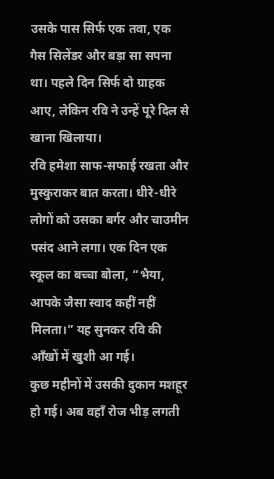उसके पास सिर्फ एक तवा, एक गैस सिलेंडर और बड़ा सा सपना था। पहले दिन सिर्फ दो ग्राहक आए, लेकिन रवि ने उन्हें पूरे दिल से खाना खिलाया।
रवि हमेशा साफ-सफाई रखता और मुस्कुराकर बात करता। धीरे-धीरे लोगों को उसका बर्गर और चाउमीन पसंद आने लगा। एक दिन एक स्कूल का बच्चा बोला, “भैया, आपके जैसा स्वाद कहीं नहीं मिलता।” यह सुनकर रवि की आँखों में खुशी आ गई।
कुछ महीनों में उसकी दुकान मशहूर हो गई। अब वहाँ रोज भीड़ लगती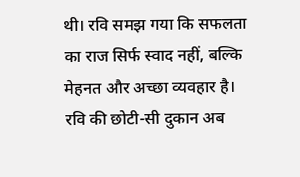थी। रवि समझ गया कि सफलता का राज सिर्फ स्वाद नहीं, बल्कि मेहनत और अच्छा व्यवहार है।
रवि की छोटी-सी दुकान अब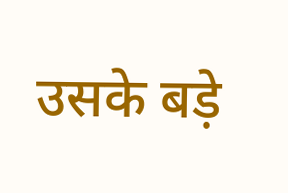उसके बड़े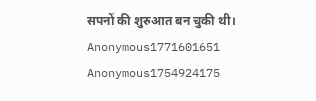सपनों की शुरुआत बन चुकी थी।
Anonymous1771601651
Anonymous1754924175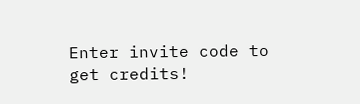Enter invite code to get credits!